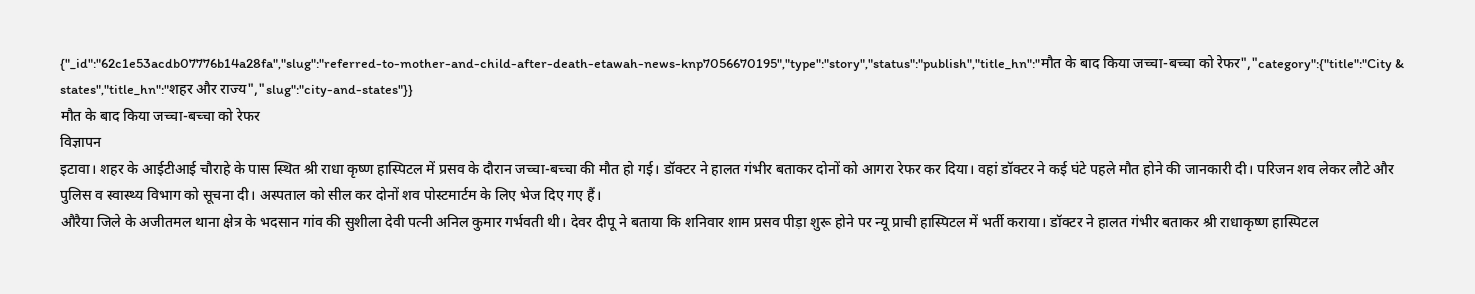{"_id":"62c1e53acdb07776b14a28fa","slug":"referred-to-mother-and-child-after-death-etawah-news-knp7056670195","type":"story","status":"publish","title_hn":"मौत के बाद किया जच्चा-बच्चा को रेफर","category":{"title":"City & states","title_hn":"शहर और राज्य","slug":"city-and-states"}}
मौत के बाद किया जच्चा-बच्चा को रेफर
विज्ञापन
इटावा। शहर के आईटीआई चौराहे के पास स्थित श्री राधा कृष्ण हास्पिटल में प्रसव के दौरान जच्चा-बच्चा की मौत हो गई। डॉक्टर ने हालत गंभीर बताकर दोनों को आगरा रेफर कर दिया। वहां डॉक्टर ने कई घंटे पहले मौत होने की जानकारी दी। परिजन शव लेकर लौटे और पुलिस व स्वास्थ्य विभाग को सूचना दी। अस्पताल को सील कर दोनों शव पोस्टमार्टम के लिए भेज दिए गए हैं।
औरैया जिले के अजीतमल थाना क्षेत्र के भदसान गांव की सुशीला देवी पत्नी अनिल कुमार गर्भवती थी। देवर दीपू ने बताया कि शनिवार शाम प्रसव पीड़ा शुरू होने पर न्यू प्राची हास्पिटल में भर्ती कराया। डॉक्टर ने हालत गंभीर बताकर श्री राधाकृष्ण हास्पिटल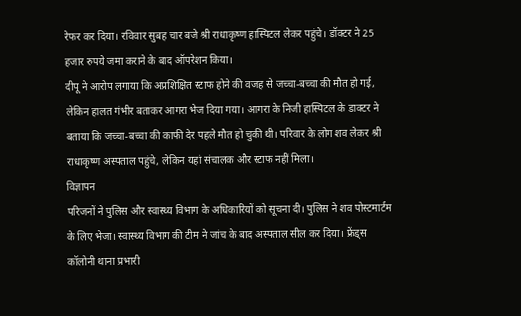रेफर कर दिया। रविवार सुबह चार बजे श्री राधाकृष्ण हास्पिटल लेकर पहुंचे। डॉक्टर ने 25 हजार रुपये जमा कराने के बाद ऑपरेशन किया।
दीपू ने आरोप लगाया कि अप्रशिक्षित स्टाफ होने की वजह से जच्चा-बच्चा की मौत हो गई, लेकिन हालत गंभीर बताकर आगरा भेज दिया गया। आगरा के निजी हास्पिटल के डाक्टर ने बताया कि जच्चा-बच्चा की काफी देर पहले मौत हो चुकी थी। परिवार के लोग शव लेकर श्री राधाकृष्ण अस्पताल पहुंचे, लेकिन यहां संचालक और स्टाफ नहीं मिला।
विज्ञापन
परिजनों ने पुलिस और स्वास्थ्य विभाग के अधिकारियों को सूचना दी। पुलिस ने शव पोस्टमार्टम के लिए भेजा। स्वास्थ्य विभाग की टीम ने जांच के बाद अस्पताल सील कर दिया। फ्रेंड्स कॉलोनी थाना प्रभारी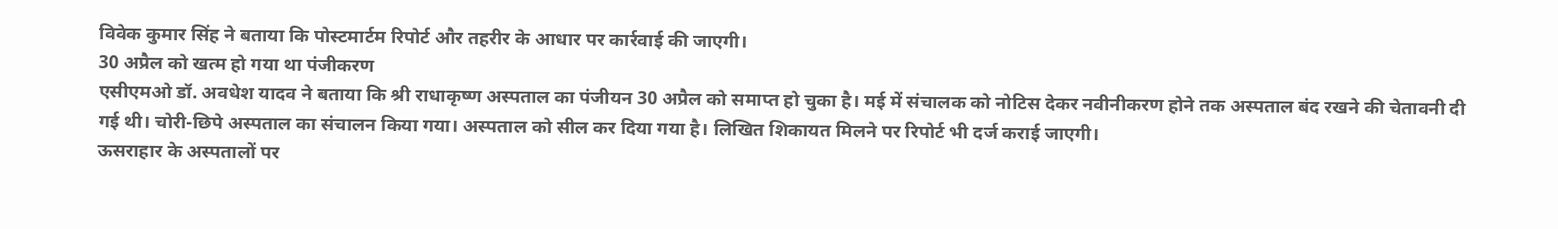विवेक कुमार सिंह ने बताया कि पोस्टमार्टम रिपोर्ट और तहरीर के आधार पर कार्रवाई की जाएगी।
30 अप्रैल को खत्म हो गया था पंजीकरण
एसीएमओ डॉ. अवधेश यादव ने बताया कि श्री राधाकृष्ण अस्पताल का पंजीयन 30 अप्रैल को समाप्त हो चुका है। मई में संचालक को नोटिस देकर नवीनीकरण होने तक अस्पताल बंद रखने की चेतावनी दी गई थी। चोरी-छिपे अस्पताल का संचालन किया गया। अस्पताल को सील कर दिया गया है। लिखित शिकायत मिलने पर रिपोर्ट भी दर्ज कराई जाएगी।
ऊसराहार के अस्पतालों पर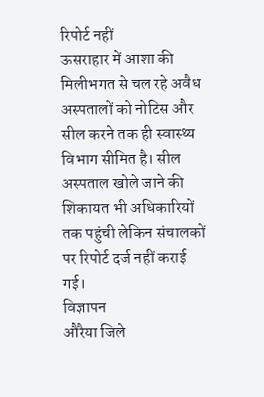रिपोर्ट नहीं
ऊसराहार में आशा की मिलीभगत से चल रहे अवैध अस्पतालों को नोटिस और सील करने तक ही स्वास्थ्य विभाग सीमित है। सील अस्पताल खोले जाने की शिकायत भी अधिकारियों तक पहुंची लेकिन संचालकों पर रिपोर्ट दर्ज नहीं कराई गई।
विज्ञापन
औरैया जिले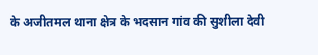के अजीतमल थाना क्षेत्र के भदसान गांव की सुशीला देवी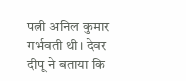पत्नी अनिल कुमार गर्भवती थी। देवर दीपू ने बताया कि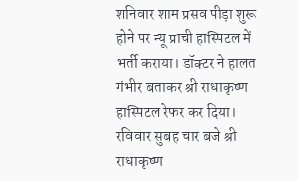शनिवार शाम प्रसव पीड़ा शुरू होने पर न्यू प्राची हास्पिटल में भर्ती कराया। डॉक्टर ने हालत गंभीर बताकर श्री राधाकृष्ण हास्पिटल रेफर कर दिया। रविवार सुबह चार बजे श्री राधाकृष्ण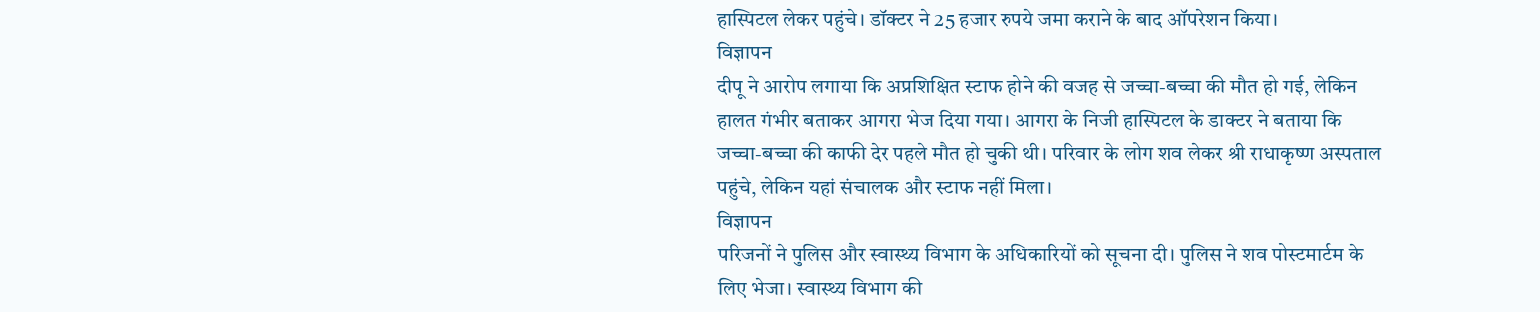हास्पिटल लेकर पहुंचे। डॉक्टर ने 25 हजार रुपये जमा कराने के बाद ऑपरेशन किया।
विज्ञापन
दीपू ने आरोप लगाया कि अप्रशिक्षित स्टाफ होने की वजह से जच्चा-बच्चा की मौत हो गई, लेकिन हालत गंभीर बताकर आगरा भेज दिया गया। आगरा के निजी हास्पिटल के डाक्टर ने बताया कि जच्चा-बच्चा की काफी देर पहले मौत हो चुकी थी। परिवार के लोग शव लेकर श्री राधाकृष्ण अस्पताल पहुंचे, लेकिन यहां संचालक और स्टाफ नहीं मिला।
विज्ञापन
परिजनों ने पुलिस और स्वास्थ्य विभाग के अधिकारियों को सूचना दी। पुलिस ने शव पोस्टमार्टम के लिए भेजा। स्वास्थ्य विभाग की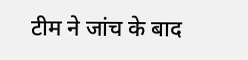टीम ने जांच के बाद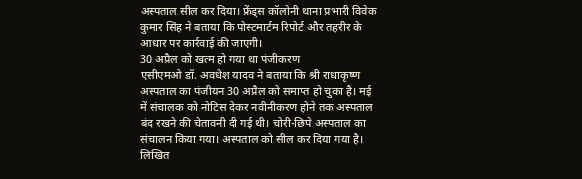अस्पताल सील कर दिया। फ्रेंड्स कॉलोनी थाना प्रभारी विवेक कुमार सिंह ने बताया कि पोस्टमार्टम रिपोर्ट और तहरीर के आधार पर कार्रवाई की जाएगी।
30 अप्रैल को खत्म हो गया था पंजीकरण
एसीएमओ डॉ. अवधेश यादव ने बताया कि श्री राधाकृष्ण अस्पताल का पंजीयन 30 अप्रैल को समाप्त हो चुका है। मई में संचालक को नोटिस देकर नवीनीकरण होने तक अस्पताल बंद रखने की चेतावनी दी गई थी। चोरी-छिपे अस्पताल का संचालन किया गया। अस्पताल को सील कर दिया गया है। लिखित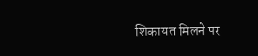शिकायत मिलने पर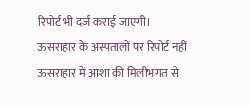रिपोर्ट भी दर्ज कराई जाएगी।
ऊसराहार के अस्पतालों पर रिपोर्ट नहीं
ऊसराहार में आशा की मिलीभगत से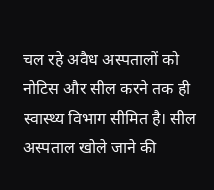चल रहे अवैध अस्पतालों को नोटिस और सील करने तक ही स्वास्थ्य विभाग सीमित है। सील अस्पताल खोले जाने की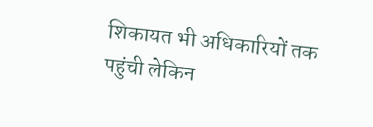शिकायत भी अधिकारियों तक पहुंची लेकिन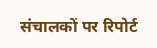संचालकों पर रिपोर्ट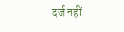दर्ज नहीं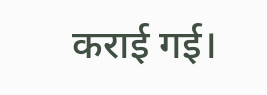कराई गई।